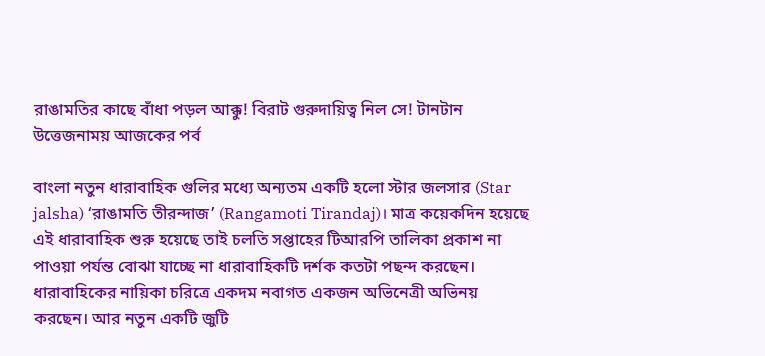রাঙামতির কাছে বাঁধা পড়ল আক্কু! বিরাট গুরুদায়িত্ব নিল সে! টানটান উত্তেজনাময় আজকের পর্ব

বাংলা নতুন ধারাবাহিক গুলির মধ্যে অন্যতম একটি হলো স্টার জলসার (Star jalsha) ‘রাঙামতি তীরন্দাজ’ (Rangamoti Tirandaj)। মাত্র কয়েকদিন হয়েছে এই ধারাবাহিক শুরু হয়েছে তাই চলতি সপ্তাহের টিআরপি তালিকা প্রকাশ না পাওয়া পর্যন্ত বোঝা যাচ্ছে না ধারাবাহিকটি দর্শক কতটা পছন্দ করছেন। ধারাবাহিকের নায়িকা চরিত্রে একদম নবাগত একজন অভিনেত্রী অভিনয় করছেন। আর নতুন একটি জুটি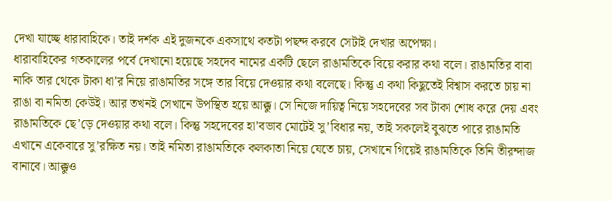দেখা যাচ্ছে ধারাবাহিকে। তাই দর্শক এই দুজনকে একসাথে কতটা পছন্দ করবে সেটাই দেখার অপেক্ষা।
ধারাবাহিকের গতকালের পর্বে দেখানো হয়েছে সহদেব নামের একটি ছেলে রাঙামতিকে বিয়ে করার কথা বলে। রাঙামতির বাবা নাকি তার থেকে টাকা ধা’র নিয়ে রাঙামতির সঙ্গে তার বিয়ে দেওয়ার কথা বলেছে। কিন্তু এ কথা কিছুতেই বিশ্বাস করতে চায় না রাঙা বা নমিতা কেউই। আর তখনই সেখানে উপস্থিত হয়ে আক্কু। সে নিজে দায়িত্ব নিয়ে সহদেবের সব টাকা শোধ করে দেয় এবং রাঙামতিকে ছে’ড়ে দেওয়ার কথা বলে। কিন্তু সহদেবের হা’বভাব মোটেই সু’বিধার নয়, তাই সকলেই বুঝতে পারে রাঙামতি এখানে একেবারে সু’রক্ষিত নয়। তাই নমিতা রাঙামতিকে কলকাতা নিয়ে যেতে চায়, সেখানে গিয়েই রাঙামতিকে তিনি তীরন্দাজ বানাবে। আক্কুও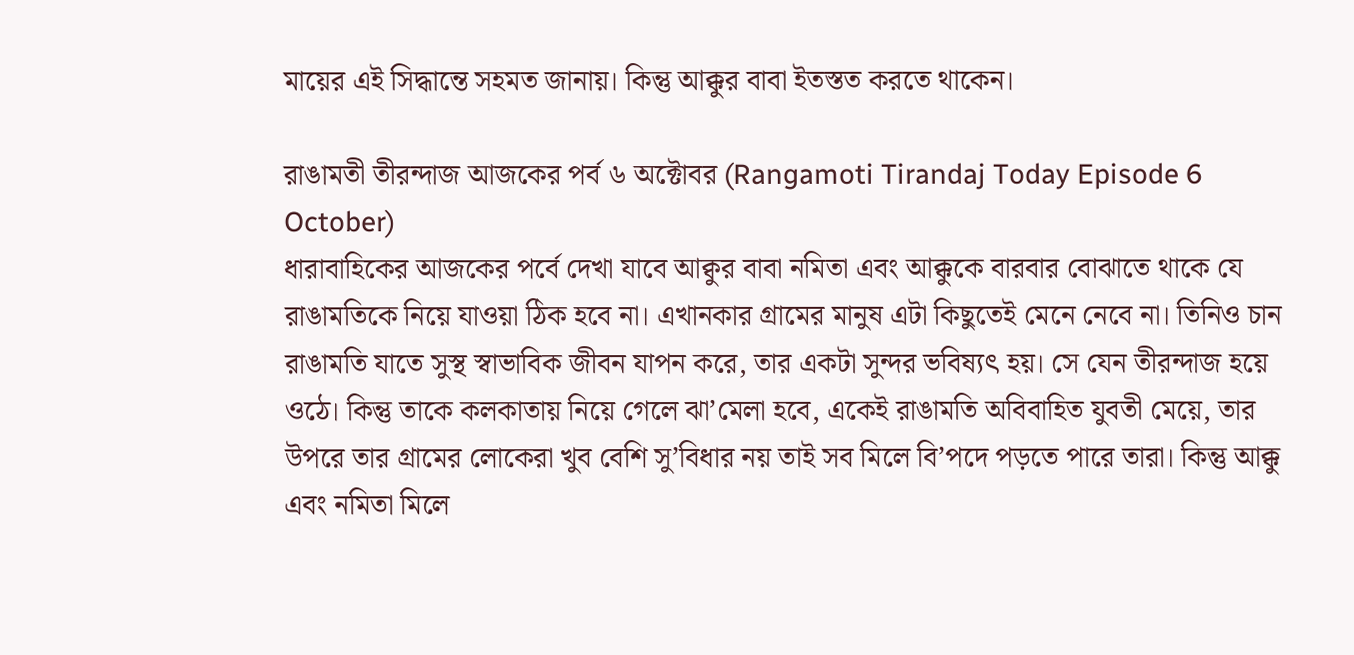মায়ের এই সিদ্ধান্তে সহমত জানায়। কিন্তু আক্কুর বাবা ইতস্তত করতে থাকেন।

রাঙামতী তীরন্দাজ আজকের পর্ব ৬ অক্টোবর (Rangamoti Tirandaj Today Episode 6 October)
ধারাবাহিকের আজকের পর্বে দেখা যাবে আক্বুর বাবা নমিতা এবং আক্কুকে বারবার বোঝাতে থাকে যে রাঙামতিকে নিয়ে যাওয়া ঠিক হবে না। এখানকার গ্রামের মানুষ এটা কিছুতেই মেনে নেবে না। তিনিও চান রাঙামতি যাতে সুস্থ স্বাভাবিক জীবন যাপন করে, তার একটা সুন্দর ভবিষ্যৎ হয়। সে যেন তীরন্দাজ হয়ে ওঠে। কিন্তু তাকে কলকাতায় নিয়ে গেলে ঝা’মেলা হবে, একেই রাঙামতি অবিবাহিত যুবতী মেয়ে, তার উপরে তার গ্রামের লোকেরা খুব বেশি সু’বিধার নয় তাই সব মিলে বি’পদে পড়তে পারে তারা। কিন্তু আক্কু এবং নমিতা মিলে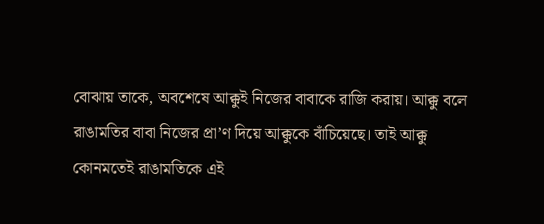বোঝায় তাকে, অবশেষে আক্কুই নিজের বাবাকে রাজি করায়। আক্কু বলে রাঙামতির বাবা নিজের প্রা’ণ দিয়ে আক্কুকে বাঁচিয়েছে। তাই আক্কু কোনমতেই রাঙামতিকে এই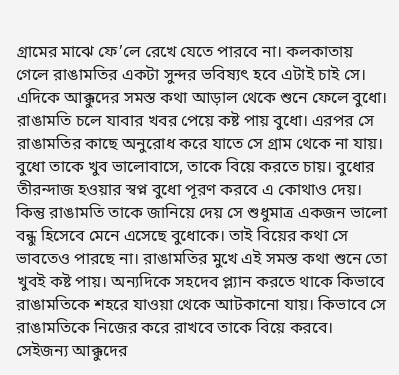গ্রামের মাঝে ফে’লে রেখে যেতে পারবে না। কলকাতায় গেলে রাঙামতির একটা সুন্দর ভবিষ্যৎ হবে এটাই চাই সে।
এদিকে আক্কুদের সমস্ত কথা আড়াল থেকে শুনে ফেলে বুধো। রাঙামতি চলে যাবার খবর পেয়ে কষ্ট পায় বুধো। এরপর সে রাঙামতির কাছে অনুরোধ করে যাতে সে গ্রাম থেকে না যায়। বুধো তাকে খুব ভালোবাসে, তাকে বিয়ে করতে চায়। বুধোর তীরন্দাজ হওয়ার স্বপ্ন বুধো পূরণ করবে এ কোথাও দেয়। কিন্তু রাঙামতি তাকে জানিয়ে দেয় সে শুধুমাত্র একজন ভালো বন্ধু হিসেবে মেনে এসেছে বুধোকে। তাই বিয়ের কথা সে ভাবতেও পারছে না। রাঙামতির মুখে এই সমস্ত কথা শুনে তো খুবই কষ্ট পায়। অন্যদিকে সহদেব প্ল্যান করতে থাকে কিভাবে রাঙামতিকে শহরে যাওয়া থেকে আটকানো যায়। কিভাবে সে রাঙামতিকে নিজের করে রাখবে তাকে বিয়ে করবে। সেইজন্য আক্কুদের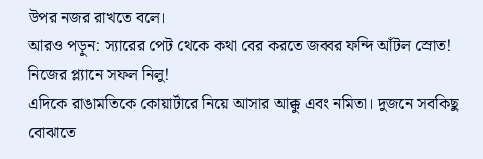উপর নজর রাখতে বলে।
আরও পড়ুন: স্যারের পেট থেকে কথা বের করতে জব্বর ফন্দি আঁটল স্রোত! নিজের প্ল্যানে সফল নিলু!
এদিকে রাঙামতিকে কোয়ার্টারে নিয়ে আসার আক্কু এবং নমিতা। দুজনে সবকিছু বোঝাতে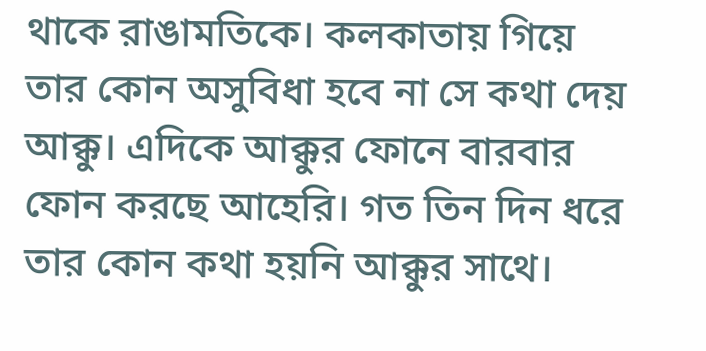থাকে রাঙামতিকে। কলকাতায় গিয়ে তার কোন অসুবিধা হবে না সে কথা দেয় আক্কু। এদিকে আক্কুর ফোনে বারবার ফোন করছে আহেরি। গত তিন দিন ধরে তার কোন কথা হয়নি আক্কুর সাথে।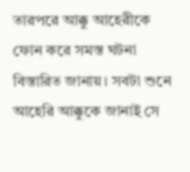তারপরে আক্কু আহেরীকে ফোন করে সমস্ত ঘটনা বিস্তারিত জানায়। সবটা শুনে আহেরি আক্কুকে জানাই সে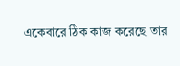একেবারে ঠিক কাজ করেছে তার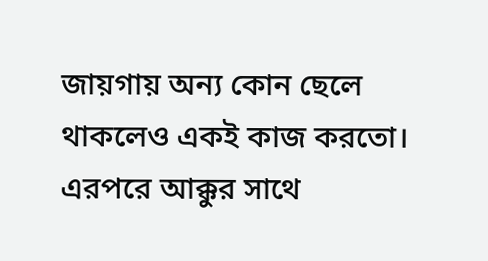জায়গায় অন্য কোন ছেলে থাকলেও একই কাজ করতো। এরপরে আক্কুর সাথে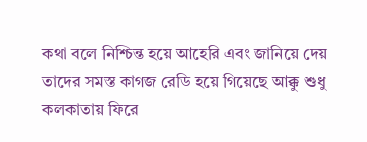কথা বলে নিশ্চিন্ত হয়ে আহেরি এবং জানিয়ে দেয় তাদের সমস্ত কাগজ রেডি হয়ে গিয়েছে আক্কু শুধু কলকাতায় ফিরে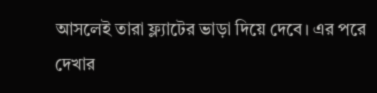আসলেই তারা ফ্ল্যাটের ভাড়া দিয়ে দেবে। এর পরে দেখার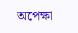অপেক্ষা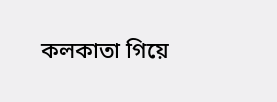কলকাতা গিয়ে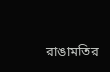রাঙামতির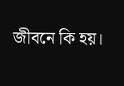জীবনে কি হয়।